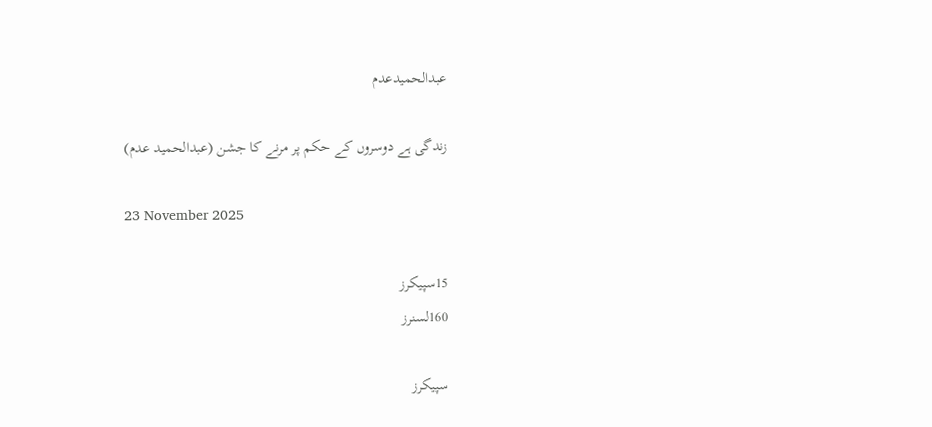عبدالحمیدعدم

زندگی ہے دوسروں کے حکم پر مرنے کا جشن (عبدالحمید عدم)

23 November 2025

15سپیکرز
160لسنرز

سپیکرز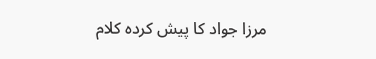مرزا جواد کا پیش کردہ کلام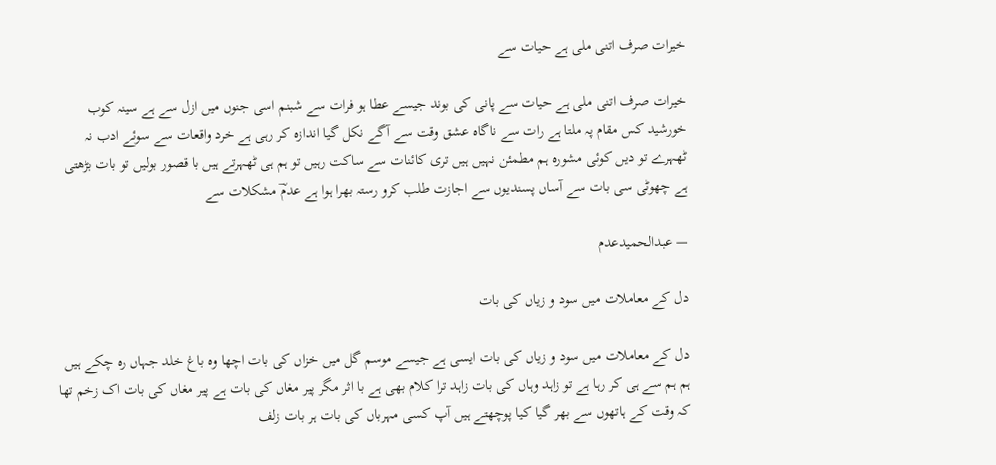خیرات صرف اتنی ملی ہے حیات سے

خیرات صرف اتنی ملی ہے حیات سے پانی کی بوند جیسے عطا ہو فرات سے شبنم اسی جنوں میں ازل سے ہے سینہ کوب خورشید کس مقام پہ ملتا ہے رات سے ناگاہ عشق وقت سے آگے نکل گیا اندازہ کر رہی ہے خرد واقعات سے سوئے ادب نہ ٹھہرے تو دیں کوئی مشورہ ہم مطمئن نہیں ہیں تری کائنات سے ساکت رہیں تو ہم ہی ٹھہرتے ہیں با قصور بولیں تو بات بڑھتی ہے چھوٹی سی بات سے آساں پسندیوں سے اجازت طلب کرو رستہ بھرا ہوا ہے عدمؔ مشکلات سے

— عبدالحمیدعدم

دل کے معاملات میں سود و زیاں کی بات

دل کے معاملات میں سود و زیاں کی بات ایسی ہے جیسے موسم گل میں خزاں کی بات اچھا وہ باغ خلد جہاں رہ چکے ہیں ہم ہم سے ہی کر رہا ہے تو زاہد وہاں کی بات زاہد ترا کلام بھی ہے با اثر مگر پیر مغاں کی بات ہے پیر مغاں کی بات اک زخم تھا کہ وقت کے ہاتھوں سے بھر گیا کیا پوچھتے ہیں آپ کسی مہرباں کی بات ہر بات زلف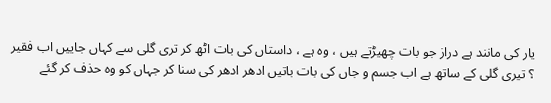یار کی مانند ہے دراز جو بات چھیڑتے ہیں ، وہ ہے ، داستاں کی بات اٹھ کر تری گلی سے کہاں جاییں اب فقیر ؟ تیری گلی کے ساتھ ہے اب جسم و جاں کی بات باتیں ادھر ادھر کی سنا کر جہاں کو وہ حذف کر گئے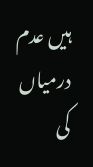ہیں عدم درمیاں کی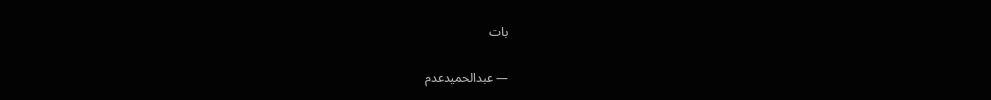بات

— عبدالحمیدعدم